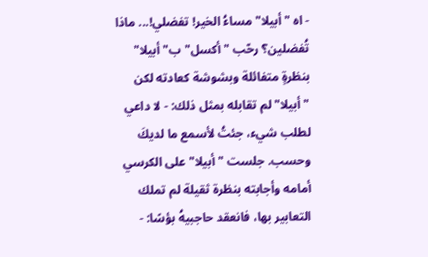- اه "أبيلا" مساءُ الخير! تفضلي!... ماذا تُفضلين؟ رحّب "أكسل" ب"أبيلا" بنظرةٍ متفائلة وبشوشة كعادته لكن "أبيلا" لم تقابله بمثل ذلك: - لا داعي لطلب شيء، جئتُ لأسمع ما لديكَ وحسب. جلست "أبيلا" على الكرسي أمامه وأجابته بنظرة ثقيلة لم تملك التعابير بها، فانعقد حاجبيهُ بؤسًا: -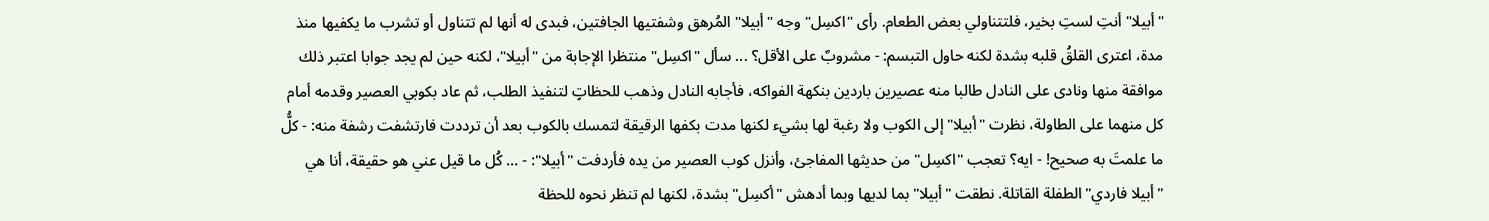"أبيلا" أنتِ لستِ بخير، فلتتناولي بعض الطعام. رأى "اكسِل" وجه "أبيلا" المُرهق وشفتيها الجافتين، فبدى له أنها لم تتناول أو تشرب ما يكفيها منذ مدة، اعترى القلقُ قلبه بشدة لكنه حاول التبسم: - مشروبٌ على الأقل؟ ... سأل "اكسِل" منتظرا الإجابة من "أبيلا"، لكنه حين لم يجد جوابا اعتبر ذلك موافقة منها ونادى على النادل طالبا منه عصيرين باردين بنكهة الفواكه، فأجابه النادل وذهب للحظاتٍ لتنفيذ الطلب، ثم عاد بكوبي العصير وقدمه أمام كل منهما على الطاولة، نظرت "أبيلا" إلى الكوب ولا رغبة لها بشيء لكنها مدت بكفها الرقيقة لتمسك بالكوب بعد أن ترددت فارتشفت رشفة منه: - كلُّ ما علمتَ به صحيح! - ايه؟ تعجب "اكسِل" من حديثها المفاجئ، وأنزل كوب العصير من يده فأردفت "أبيلا": - ... كُل ما قيل عني هو حقيقة، أنا هي "أبيلا فاردي" الطفلة القاتلة. نطقت "أبيلا" بما لديها وبما أدهش "أكسِل" بشدة، لكنها لم تنظر نحوه للحظة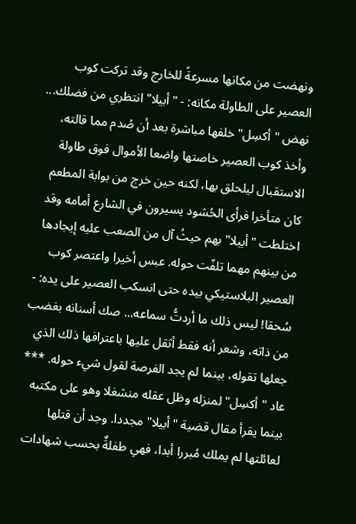ونهضت من مكانها مسرعةً للخارج وقد تركت كوب العصير على الطاولة مكانه: - "أبيلا" انتظري من فضلك... نهض "أكسِل" خلفها مباشرة بعد أن صُدم مما قالته، وأخذ كوب العصير خاصتها واضعا الأموال فوق طاولة الاستقبال ليلحلق بها، لكنه حين خرج من بوابة المطعم كان متأخرا فرأى الحُشود يسيرون في الشارع أمامه وقد اختلطت "أبيلا" بهم حيثُ آل من الصعب عليه إيجادها من بينهم مهما تلفّت حوله. عبس أخيرا واعتصر كوب العصير البلاستيكي بيده حتى انسكب العصير على يده: - سُحقا! ليس ذلك ما أردتُّ سماعه... صك أسنانه بغضب من ذاته، وشعر أنه فقط أثقل عليها باعترافها ذلك الذي جعلها تقوله، بينما لم يجد الفرصة لقول شيء حوله. *** عاد "أكسِل" لمنزله وظل عقله منشغلا وهو على مكتبه بينما يقرأ مقال قضية "أبيلا" مجددا. وجد أن قتلها لعائلتها لم يملك مُبررا أبدا، فهي طفلةٌ بحسب شهادات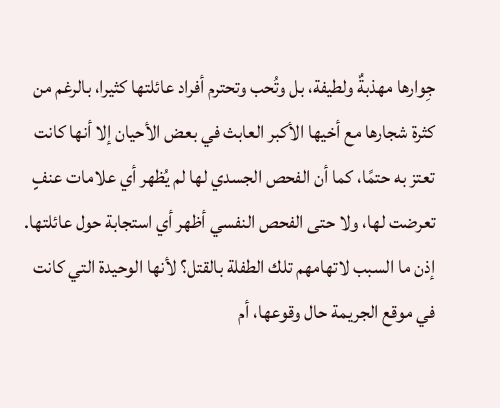جِوارها مهذبةٌ ولطيفة، بل وتُحب وتحترم أفراد عائلتها كثيرا، بالرغم من كثرة شجارها مع أخيها الأكبر العابث في بعض الأحيان إلا أنها كانت تعتز به حتمًا، كما أن الفحص الجسدي لها لم يُظهر أي علامات عنفٍ تعرضت لها، ولا حتى الفحص النفسي أظهر أي استجابة حول عائلتها. إذن ما السبب لاتهامهم تلك الطفلة بالقتل؟ لأنها الوحيدة التي كانت في موقع الجريمة حال وقوعها، أم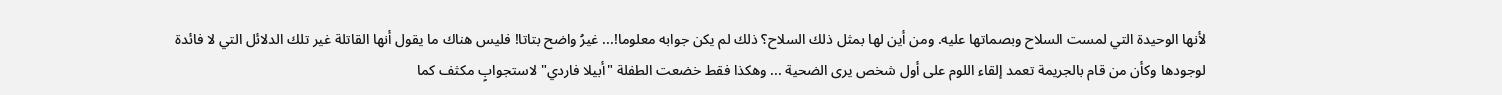لأنها الوحيدة التي لمست السلاح وبصماتها عليه. ومن أين لها بمثل ذلك السلاح؟ ذلك لم يكن جوابه معلوما!... غيرُ واضح بتاتا! فليس هناك ما يقول أنها القاتلة غير تلك الدلائل التي لا فائدة لوجودها وكأن من قام بالجريمة تعمد إلقاء اللوم على أول شخص يرى الضحية ... وهكذا فقط خضعت الطفلة "أبيلا فاردي" لاستجوابٍ مكثف كما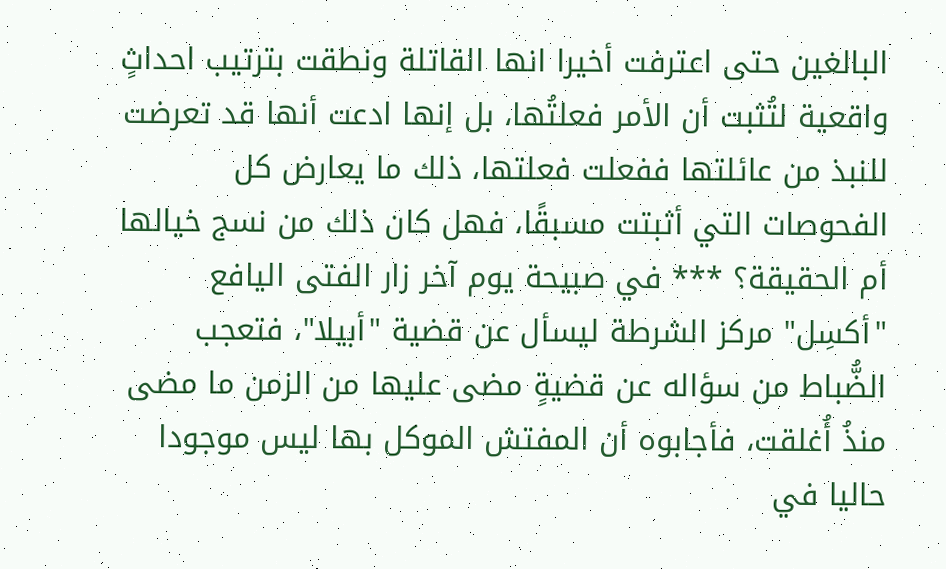البالغين حتى اعترفت أخيرا انها القاتلة ونطقت بترتيب احداثٍ واقعية لتُثبت أن الأمر فعلتُها، بل إنها ادعت أنها قد تعرضت للنبذ من عائلتها ففعلت فعلتها، ذلك ما يعارض كل الفحوصات التي أثبتت مسبقًا، فهل كان ذلك من نسج خيالها أم الحقيقة؟ *** في صبيحة يوم آخر زار الفتى اليافع "أكسِل" مركز الشرطة ليسأل عن قضية "أبيلا"، فتعجب الضُّباط من سؤاله عن قضيةٍ مضى عليها من الزمن ما مضى منذُ أُغلقت، فأجابوه أن المفتش الموكل بها ليس موجودا حاليا في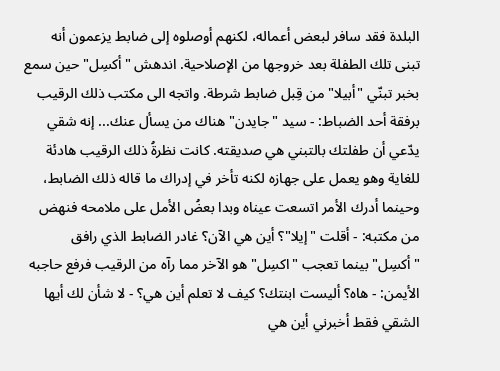البلدة فقد سافر لبعض أعماله، لكنهم أوصلوه إلى ضابط يزعمون أنه تبنى تلك الطفلة بعد خروجها من الإصلاحية. اندهش "أكسِل" حين سمع بخبر تبنّي "أبيلا" من قِبل ضابط شرطة. واتجه الى مكتب ذلك الرقيب برفقة أحد الضباط: - سيد "جايدن" هناك من يسأل عنك... إنه شقي يدّعي أن طفلتك بالتبني هي صديقته. كانت نظرةُ ذلك الرقيب هادئة للغاية وهو يعمل على جهازه لكنه تأخر في إدراك ما قاله ذلك الضابط، وحينما أدرك الأمر اتسعت عيناه وبدا بعضُ الأمل على ملامحه فنهض من مكتبه: - أقلت "إيلا"؟ أين هي الآن؟ غادر الضابط الذي رافق "أكسِل" بينما تعجب "اكسِل" هو الآخر مما رآه من الرقيب فرفع حاجبه الأيمن: - هاه؟ أليست ابنتك؟ كيف لا تعلم أين هي؟ - لا شأن لك أيها الشقي فقط أخبرني أين هي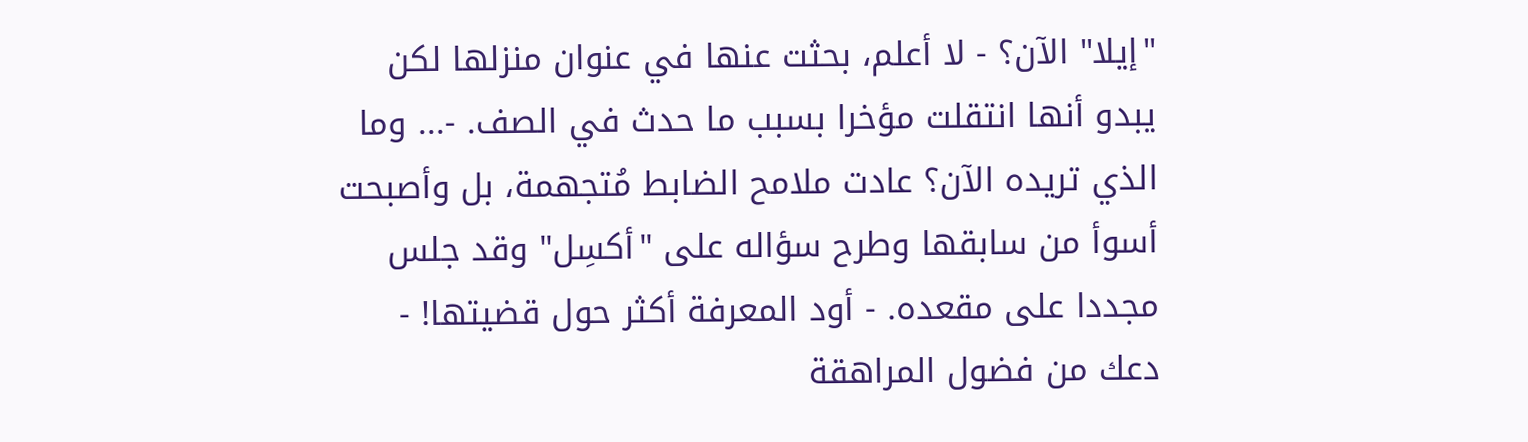"إيلا" الآن؟ - لا أعلم، بحثت عنها في عنوان منزلها لكن يبدو أنها انتقلت مؤخرا بسبب ما حدث في الصف. -... وما الذي تريده الآن؟ عادت ملامح الضابط مُتجهمة، بل وأصبحت أسوأ من سابقها وطرح سؤاله على "أكسِل" وقد جلس مجددا على مقعده. - أود المعرفة أكثر حول قضيتها! - دعك من فضول المراهقة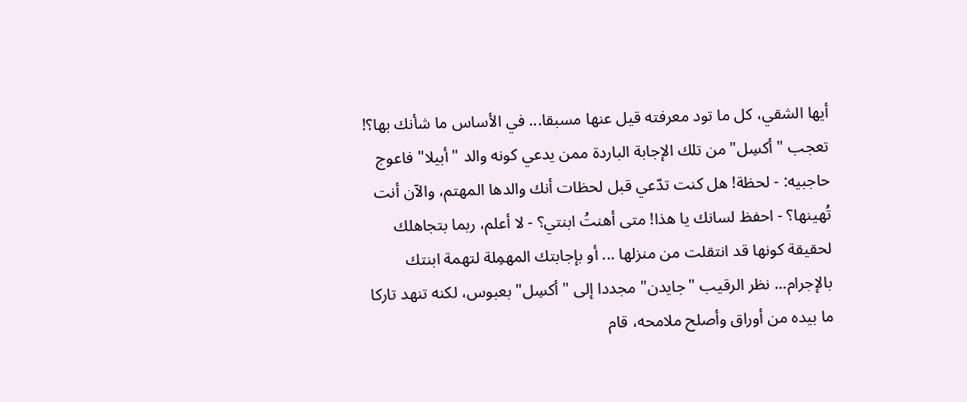أيها الشقي، كل ما تود معرفته قيل عنها مسبقا... في الأساس ما شأنك بها؟! تعجب "أكسِل" من تلك الإجابة الباردة ممن يدعي كونه والد "أبيلا" فاعوج حاجبيه: - لحظة! هل كنت تدّعي قبل لحظات أنك والدها المهتم، والآن أنت تُهينها؟ - احفظ لسانك يا هذا! متى أهنتُ ابنتي؟ - لا أعلم، ربما بتجاهلك لحقيقة كونها قد انتقلت من منزلها ... أو بإجابتك المهمِلة لتهمة ابنتك بالإجرام... نظر الرقيب "جايدن" مجددا إلى "أكسِل" بعبوس، لكنه تنهد تاركا ما بيده من أوراق وأصلح ملامحه، قام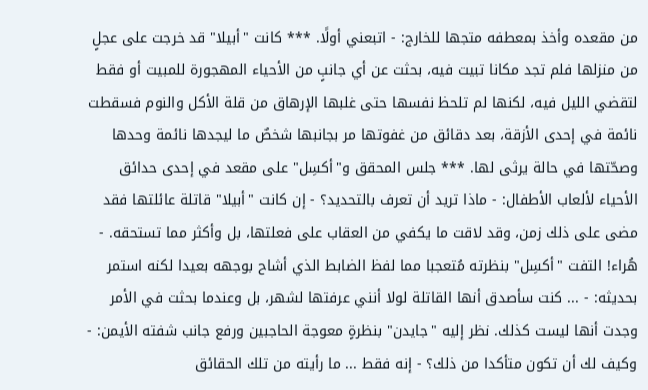من مقعده وأخذ بمعطفه متجها للخارج: - اتبعني أولًا. *** كانت "أبيلا" قد خرجت على عجلٍ من منزلها فلم تجد مكانا تبيت فيه، بحثت عن أي جانبٍ من الأحياء المهجورة للمبيت أو فقط لتقضي الليل فيه، لكنها لم تلحظ نفسها حتى غلبها الإرهاق من قلة الأكل والنوم فسقطت نائمة في إحدى الأزقة، بعد دقائق من غفوتها مر بجانبها شخصٌ ما ليجدها نائمة وحدها وصحّتها في حالة يرثى لها. *** جلس المحقق و"أكسِل" على مقعد في إحدى حدائق الأحياء لألعاب الأطفال: - ماذا تريد أن تعرف بالتحديد؟ - إن كانت "أبيلا" قاتلة عائلتها فقد مضى على ذلك زمن، وقد لاقت ما يكفي من العقاب على فعلتها، بل وأكثر مما تستحقه. - هُراء! التفت "أكسِل" بنظرته مُتعجبا مما لفظ الضابط الذي أشاح بوجهه بعيدا لكنه استمر بحديثه: - ... كنت سأصدق أنها القاتلة لولا أنني عرفتها لشهر، بل وعندما بحثت في الأمر وجدت أنها ليست كذلك. نظر إليه "جايدن" بنظرةٍ معوجة الحاجبين ورفع جانب شفته الأيمن: - وكيف لك أن تكون متأكدا من ذلك؟ - إنه فقط ... ما رأيته من تلك الحقائق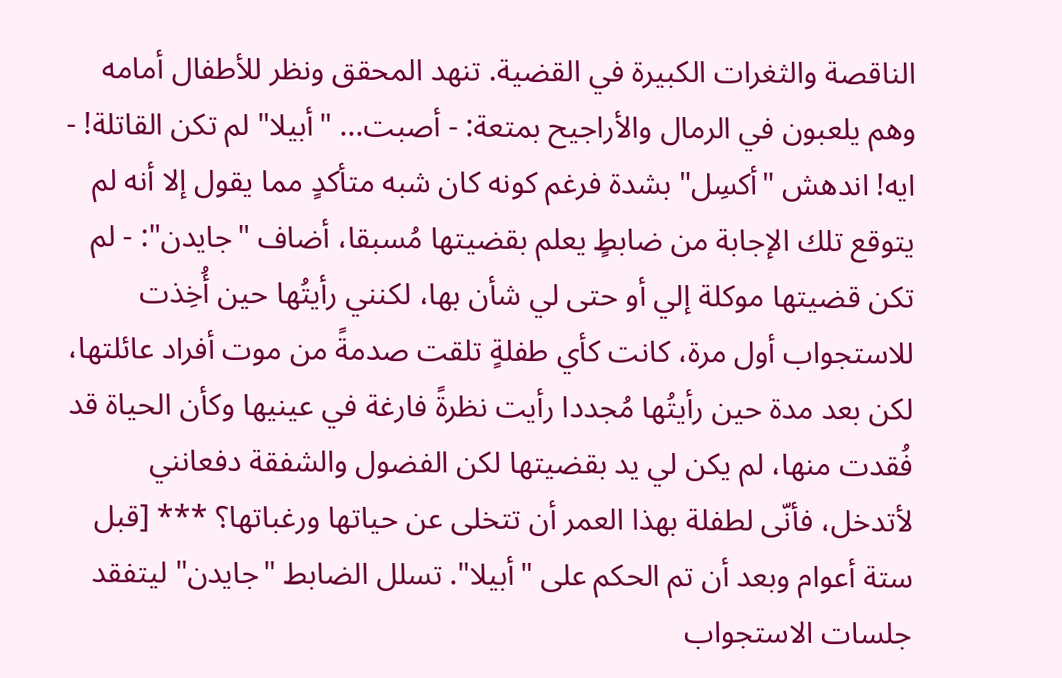الناقصة والثغرات الكبيرة في القضية. تنهد المحقق ونظر للأطفال أمامه وهم يلعبون في الرمال والأراجيح بمتعة: - أصبت... "أبيلا" لم تكن القاتلة! - ايه! اندهش "أكسِل" بشدة فرغم كونه كان شبه متأكدٍ مما يقول إلا أنه لم يتوقع تلك الإجابة من ضابطٍ يعلم بقضيتها مُسبقا، أضاف "جايدن": - لم تكن قضيتها موكلة إلي أو حتى لي شأن بها، لكنني رأيتُها حين أُخِذت للاستجواب أول مرة، كانت كأي طفلةٍ تلقت صدمةً من موت أفراد عائلتها، لكن بعد مدة حين رأيتُها مُجددا رأيت نظرةً فارغة في عينيها وكأن الحياة قد فُقدت منها، لم يكن لي يد بقضيتها لكن الفضول والشفقة دفعانني لأتدخل، فأنّى لطفلة بهذا العمر أن تتخلى عن حياتها ورغباتها؟ *** [قبل ستة أعوام وبعد أن تم الحكم على "أبيلا". تسلل الضابط "جايدن" ليتفقد جلسات الاستجواب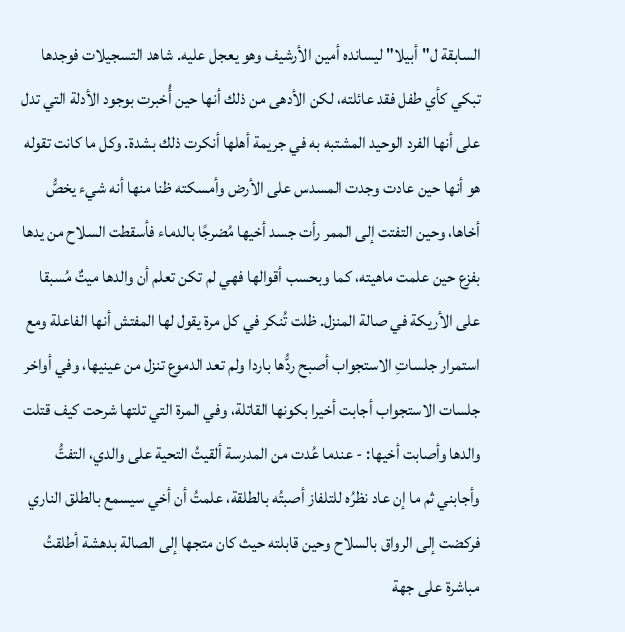السابقة ل"أبيلا" ليسانده أمين الأرشيف وهو يعجل عليه. شاهد التسجيلات فوجدها تبكي كأي طفل فقد عائلته، لكن الأدهى من ذلك أنها حين أُخبرت بوجود الأدلة التي تدل على أنها الفرد الوحيد المشتبه به في جريمة أهلها أنكرت ذلك بشدة. وكل ما كانت تقوله هو أنها حين عادت وجدت المسدس على الأرض وأمسكته ظنا منها أنه شيء يخصُّ أخاها، وحين التفتت إلى الممر رأت جسد أخيها مُضرجًا بالدماء فأسقطت السلاح من يدها بفزع حين علمت ماهيته، كما وبحسب أقوالها فهي لم تكن تعلم أن والدها ميتٌ مُسبقا على الأريكة في صالة المنزل. ظلت تُنكر في كل مرة يقول لها المفتش أنها الفاعلة ومع استمرار جلساتِ الاستجواب أصبح ردُّها باردا ولم تعد الدموع تنزل من عينيها، وفي أواخر جلسات الاستجواب أجابت أخيرا بكونها القاتلة، وفي المرة التي تلتها شرحت كيف قتلت والدها وأصابت أخيها: - عندما عُدت من المدرسة ألقيتُ التحية على والدي، التفتُّ وأجابني ثم ما إن عاد نظرُه للتلفاز أصبتُه بالطلقة، علمتُ أن أخي سيسمع بالطلق الناري فركضت إلى الرواق بالسلاح وحين قابلته حيث كان متجها إلى الصالة بدهشة أطلقتُ مباشرة على جهة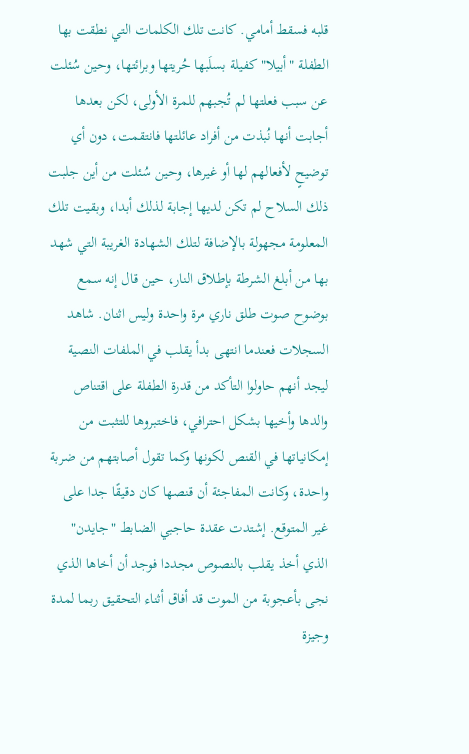قلبه فسقط أمامي. كانت تلك الكلمات التي نطقت بها الطفلة "أبيلا" كفيلة بسلَبها حُريتها وبرائتها، وحين سُئلت عن سبب فعلتها لم تُجبهم للمرة الأولى، لكن بعدها أجابت أنها نُبذت من أفراد عائلتها فانتقمت، دون أي توضيحٍ لأفعالهم لها أو غيرها، وحين سُئلت من أين جلبت ذلك السلاح لم تكن لديها إجابة لذلك أبدا، وبقيت تلك المعلومة مجهولة بالإضافة لتلك الشهادة الغريبة التي شهد بها من أبلغ الشرطة بإطلاق النار، حين قال إنه سمع بوضوح صوت طلق ناري مرة واحدة وليس اثنان. شاهد السجلات فعندما انتهى بدأ يقلب في الملفات النصية ليجد أنهم حاولوا التأكد من قدرة الطفلة على اقتناص والدها وأخيها بشكل احترافي، فاختبروها للتثبت من إمكانياتها في القنص لكونها وكما تقول أصابتهم من ضربة واحدة، وكانت المفاجئة أن قنصها كان دقيقًا جدا على غير المتوقع. إشتدت عقدة حاجبي الضابط "جايدن" الذي أخذ يقلب بالنصوص مجددا فوجد أن أخاها الذي نجى بأعجوبة من الموت قد أفاق أثناء التحقيق ربما لمدة وجيزة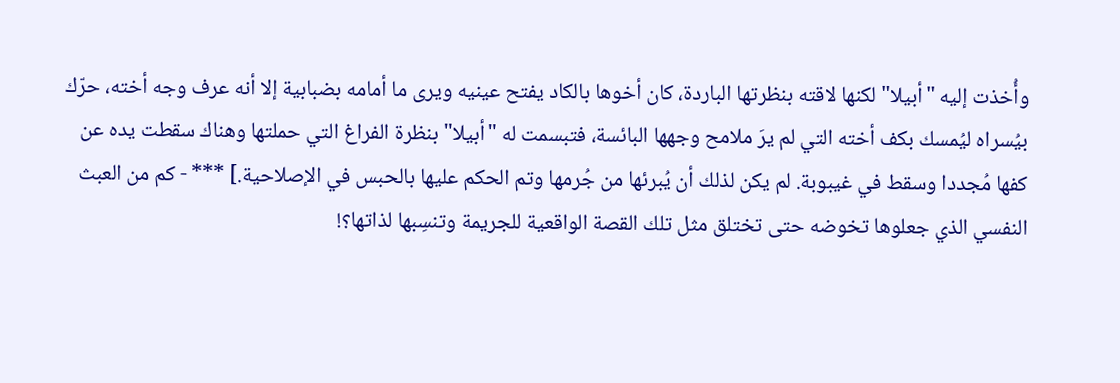وأُخذت إليه "أبيلا" لكنها لاقته بنظرتها الباردة، كان أخوها بالكاد يفتح عينيه ويرى ما أمامه بضبابية إلا أنه عرف وجه أخته، حرّك بيُسراه ليُمسك بكف أخته التي لم يرَ ملامح وجهها البائسة، فتبسمت له "أبيلا" بنظرة الفراغ التي حملتها وهناك سقطت يده عن كفها مُجددا وسقط في غيبوبة. لم يكن لذلك أن يُبرئها من جُرمها وتم الحكم عليها بالحبس في الإصلاحية.] *** - كم من العبث النفسي الذي جعلوها تخوضه حتى تختلق مثل تلك القصة الواقعية للجريمة وتنسِبها لذاتها؟!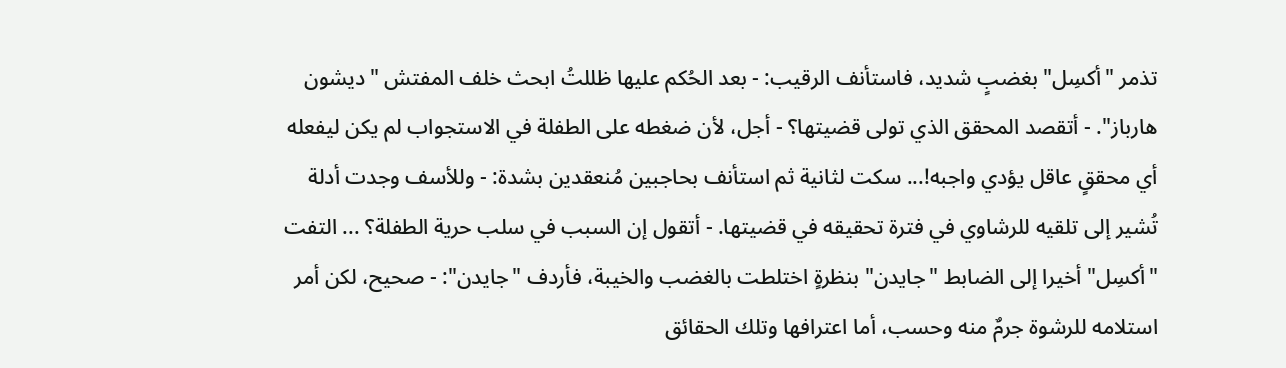تذمر "أكسِل" بغضبٍ شديد، فاستأنف الرقيب: - بعد الحُكم عليها ظللتُ ابحث خلف المفتش "ديشون هارباز". - أتقصد المحقق الذي تولى قضيتها؟ - أجل، لأن ضغطه على الطفلة في الاستجواب لم يكن ليفعله أي محققٍ عاقل يؤدي واجبه!... سكت لثانية ثم استأنف بحاجبين مُنعقدين بشدة: - وللأسف وجدت أدلة تُشير إلى تلقيه للرشاوي في فترة تحقيقه في قضيتها. - أتقول إن السبب في سلب حرية الطفلة؟ ... التفت "أكسِل" أخيرا إلى الضابط "جايدن" بنظرةٍ اختلطت بالغضب والخيبة، فأردف "جايدن": - صحيح، لكن أمر استلامه للرشوة جرمٌ منه وحسب، أما اعترافها وتلك الحقائق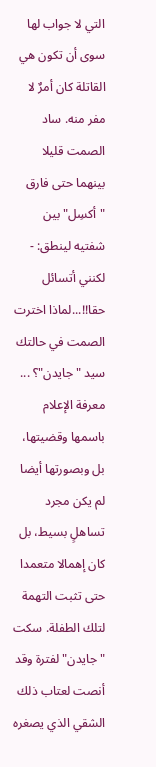التي لا جواب لها سوى أن تكون هي القاتلة كان أمرٌ لا مفر منه. ساد الصمت قليلا بينهما حتى فارق "أكسِل" بين شفتيه لينطق: - لكنني أتسائل حقا!!...لماذا اخترت الصمت في حالتك سيد "جايدن"؟ ... معرفة الإعلام باسمها وقضيتها، بل وبصورتها أيضا لم يكن مجرد تساهلٍ بسيط، بل كان إهمالا متعمدا حتى تثبت التهمة لتلك الطفلة. سكت "جايدن" لفترة وقد أنصت لعتاب ذلك الشقي الذي يصغره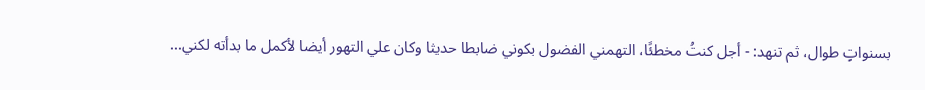بسنواتٍ طوال، ثم تنهد: - أجل كنتُ مخطئًا، التهمني الفضول بكوني ضابطا حديثا وكان علي التهور أيضا لأكمل ما بدأته لكني...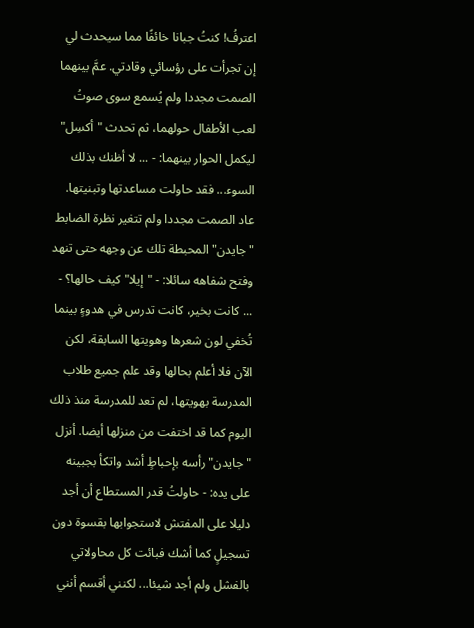اعترفُ! كنتُ جبانا خائفًا مما سيحدث لي إن تجرأت على رؤسائي وقادتي. عمَّ بينهما الصمت مجددا ولم يُسمع سوى صوتُ لعب الأطفال حولهما، ثم تحدث "أكسِل" ليكمل الحوار بينهما: - ... لا أظنك بذلك السوء... فقد حاولت مساعدتها وتبنيتها. عاد الصمت مجددا ولم تتغير نظرة الضابط "جايدن" المحبطة تلك عن وجهه حتى تنهد وفتح شفاهه سائلا: - "إيلا" كيف حالها؟ - ... كانت بخير، كانت تدرس في هدوءٍ بينما تُخفي لون شعرها وهويتها السابقة، لكن الآن فلا أعلم بحالها وقد علم جميع طلاب المدرسة بهويتها، لم تعد للمدرسة منذ ذلك اليوم كما قد اختفت من منزلها أيضا. أنزل "جايدن" رأسه بإحباطٍ أشد واتكأ بجبينه على يده: - حاولتُ قدر المستطاع أن أجد دليلا على المفتش لاستجوابها بقسوة دون تسجيلٍ كما أشك فبائت كل محاولاتي بالفشل ولم أجد شيئا... لكنني أقسم أنني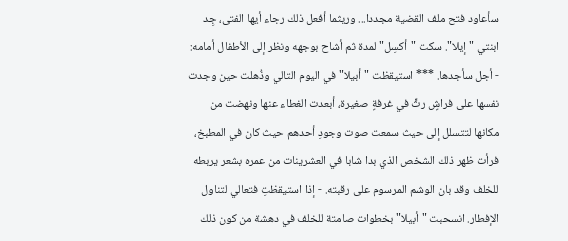سأعاود فتح ملف القضية مجددا... وريثما أفعل ذلك رجاء أيها الفتى، جِد ابنتي "إيلا". سكت "أكسِل" لمدة ثم أشاح بوجهه ونظر إلى الأطفال أمامه: - أجل سأجدها. *** استيقظت "أبيلا" في اليوم التالي وذُهلت حين وجدت نفسها على فراشٍ رثٍّ في غرفةٍ صغيرة، أبعدت الغطاء عنها ونهضت من مكانها لتتسلل إلى حيث سمعت صوت وجودِ أحدهم حيث كان في المطبخ، فرأت ظهر ذلك الشخص الذي بدا شابا في العشرينات من عمره بشعر يربطه للخلف وقد بان الوشم المرسوم على رقبته. - إذا استيقظتِ فتعالي لتناول الإفطار. انسحبت "أبيلا" بخطوات صامتة للخلف في دهشة من كون ذلك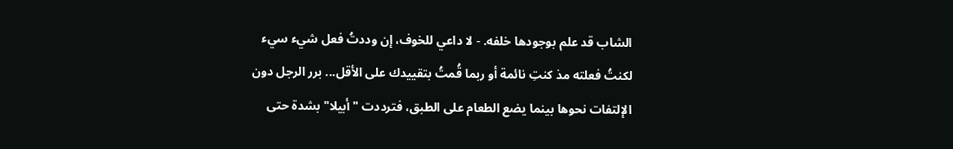الشاب قد علم بوجودها خلفه. - لا داعي للخوف، إن وددتُ فعل شيء سيء لكنتُ فعلته مذ كنتِ نائمة أو ربما قُمتُ بتقييدك على الأقل... برر الرجل دون الإلتفات نحوها بينما يضع الطعام على الطبق، فترددت "أبيلا" بشدة حتى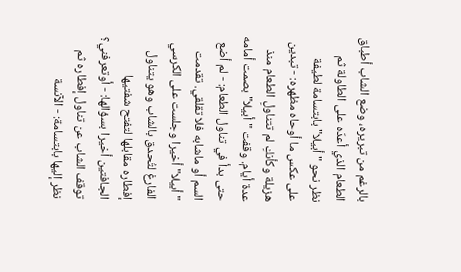بالرغم من تبريره، وضع الشاب أطباق الطعام الذي أعدّه على الطاولة ثم نظر نحو "أبيلا" بابتسامة لطيفة على عكس ما أوحاه مظهره: - تبدين هزيلة وكأنكِ لم تتناولِ الطعام منذ عدة أيام. وقفت "أبيلا" بصمت أمامه حتى بدأ في تناول الطعام: - لم أضع السم أو ماشابه فلا تقلقي. تقدمت "أبيلا" أخيرا وجلست على الكرسي الفارغ لتُحدق بالشاب وهو يتناول إفطاره مقابلها لتفتح شفتيها الجافتين أخيرا بسؤالها: - أوتعرفني؟ توقف الشاب عن تناول إفطاره ثم نظر إليها بابتسامة: - الآنسة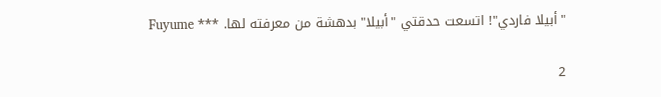"أبيلا فاردي"! اتسعت حدقتي "أبيلا" بدهشة من معرفته لها. *** Fuyume

2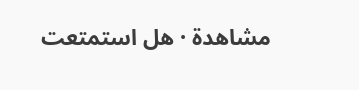مشاهدة · هل استمتعت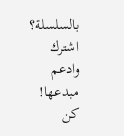بالسلسلة؟ اشترك وادعم مبدعها!
كن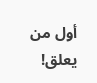أول من يعلق!